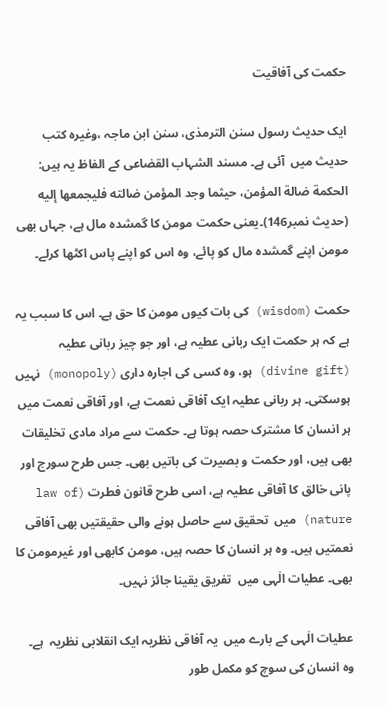حکمت کی آفاقیت

ایک حدیث رسول سنن الترمذی، سنن ابن ماجہ ،وغیرہ کتب حدیث میں  آئی ہے۔ مسند الشہاب القضاعی کے الفاظ یہ ہیں: الحكمة ضالة المؤمن، حيثما وجد المؤمن ضالته فليجمعها إليه (حدیث نمبر146)۔یعنی حکمت مومن کا گمشدہ مال ہے، جہاں بھی مومن اپنے گمشدہ مال کو پائے، وہ اس کو اپنے پاس اکٹھا کرلے۔

حکمت (wisdom) کی بات کیوں مومن کا حق ہے۔ اس کا سبب یہ ہے کہ ہر حکمت ایک ربانی عطیہ ہے، اور جو چیز ربانی عطیہ (divine gift) ہو، وہ کسی کی اجارہ داری (monopoly) نہیں ہوسکتی۔ ہر ربانی عطیہ ایک آفاقی نعمت ہے، اور آفاقی نعمت میں  ہر انسان کا مشترک حصہ ہوتا ہے۔ حکمت سے مراد مادی تخلیقات بھی ہیں، اور حکمت و بصیرت کی باتیں بھی۔ جس طرح سورج اور پانی خالق کا آفاقی عطیہ ہے، اسی طرح قانون فطرت (law of nature) میں  تحقیق سے حاصل ہونے والی حقیقتیں بھی آفاقی نعمتیں ہیں۔ وہ ہر انسان کا حصہ ہیں، مومن کابھی اور غیرمومن کا بھی۔ عطیات الٰہی میں  تفریق یقینا جائز نہیں۔

عطیات الٰہی کے بارے میں  یہ آفاقی نظریہ ایک انقلابی نظریہ  ہے۔ وہ انسان کی سوچ کو مکمل طور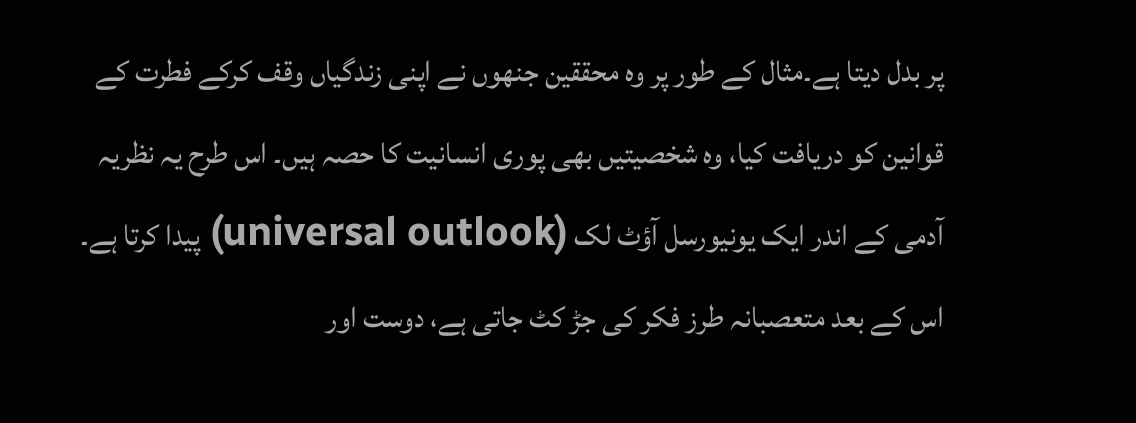پر بدل دیتا ہے۔مثال کے طور پر وہ محققین جنھوں نے اپنی زندگیاں وقف کرکے فطرت کے قوانین کو دریافت کیا، وہ شخصیتیں بھی پوری انسانیت کا حصہ ہیں۔ اس طرح یہ نظریہ آدمی کے اندر ایک یونیورسل آؤٹ لک (universal outlook) پیدا کرتا ہے۔ اس کے بعد متعصبانہ طرز فکر کی جڑ کٹ جاتی ہے، دوست اور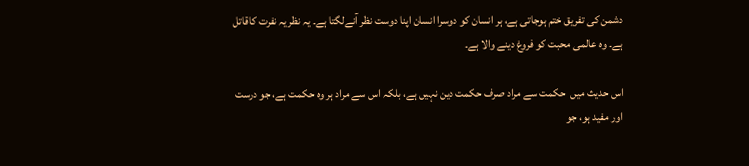دشمن کی تفریق ختم ہوجاتی ہے، ہر انسان کو دوسرا انسان اپنا دوست نظر آنےلگتا ہے۔ یہ نظریہ نفرت کاقاتل ہے۔ وہ عالمی محبت کو فروغ دینے والا ہے۔

اس حدیث میں  حکمت سے مراد صرف حکمت دین نہیں ہے، بلکہ اس سے مراد ہر وہ حکمت ہے، جو درست اور مفید ہو، جو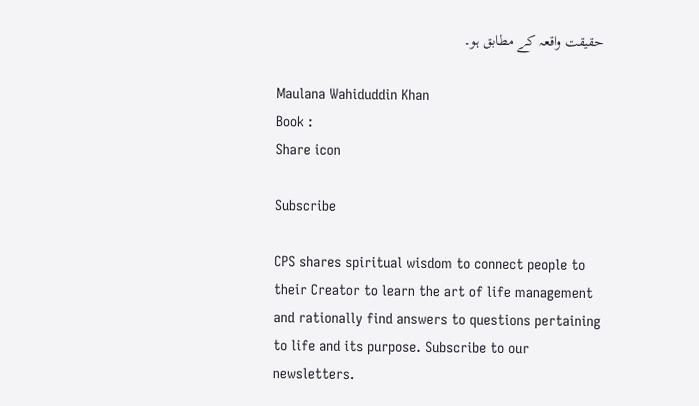حقیقت واقعہ کے مطابق ہو۔

Maulana Wahiduddin Khan
Book :
Share icon

Subscribe

CPS shares spiritual wisdom to connect people to their Creator to learn the art of life management and rationally find answers to questions pertaining to life and its purpose. Subscribe to our newsletters.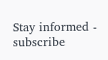Stay informed - subscribe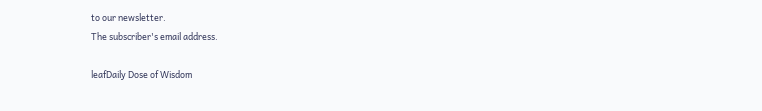to our newsletter.
The subscriber's email address.

leafDaily Dose of Wisdom